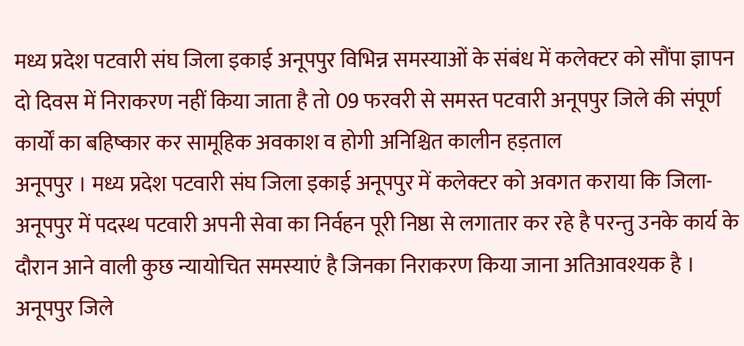मध्य प्रदेश पटवारी संघ जिला इकाई अनूपपुर विभिन्न समस्याओं के संबंध में कलेक्टर को सौंपा ज्ञापन
दो दिवस में निराकरण नहीं किया जाता है तो 09 फरवरी से समस्त पटवारी अनूपपुर जिले की संपूर्ण कार्यों का बहिष्कार कर सामूहिक अवकाश व होगी अनिश्चित कालीन हड़ताल
अनूपपुर । मध्य प्रदेश पटवारी संघ जिला इकाई अनूपपुर में कलेक्टर को अवगत कराया कि जिला-अनूपपुर में पदस्थ पटवारी अपनी सेवा का निर्वहन पूरी निष्ठा से लगातार कर रहे है परन्तु उनके कार्य के दौरान आने वाली कुछ न्यायोचित समस्याएं है जिनका निराकरण किया जाना अतिआवश्यक है ।
अनूपपुर जिले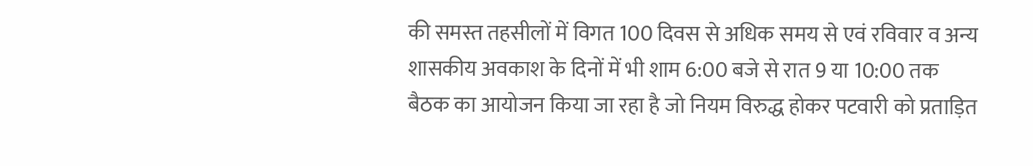की समस्त तहसीलों में विगत 100 दिवस से अधिक समय से एवं रविवार व अन्य शासकीय अवकाश के दिनों में भी शाम 6:00 बजे से रात 9 या 10:00 तक बैठक का आयोजन किया जा रहा है जो नियम विरुद्ध होकर पटवारी को प्रताड़ित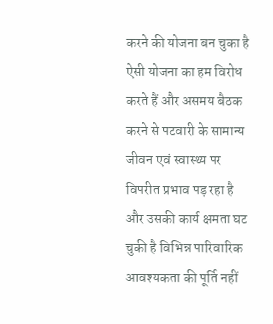करने की योजना बन चुका है ऐसी योजना का हम विरोध करते हैं और असमय बैठक करने से पटवारी के सामान्य जीवन एवं स्वास्थ्य पर विपरीत प्रभाव पड़ रहा है और उसकी कार्य क्षमता घट चुकी है विभिन्न पारिवारिक आवश्यकता की पूर्ति नहीं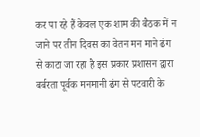कर पा रहे हैं केवल एक शाम की बैठक में न जाने पर तीन दिवस का वेतन मन माने ढंग से काटा जा रहा है इस प्रकार प्रशासन द्वारा बर्बरता पूर्वक मनमानी ढंग से पटवारी के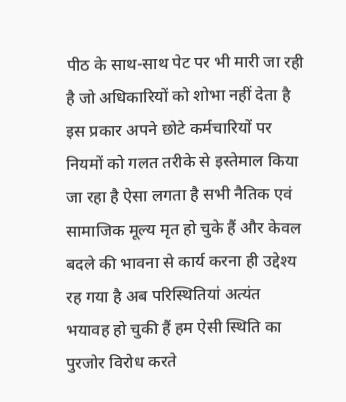पीठ के साथ-साथ पेट पर भी मारी जा रही है जो अधिकारियों को शोभा नहीं देता है इस प्रकार अपने छोटे कर्मचारियों पर नियमों को गलत तरीके से इस्तेमाल किया जा रहा है ऐसा लगता है सभी नैतिक एवं सामाजिक मूल्य मृत हो चुके हैं और केवल बदले की भावना से कार्य करना ही उद्देश्य रह गया है अब परिस्थितियां अत्यंत भयावह हो चुकी हैं हम ऐसी स्थिति का पुरजोर विरोध करते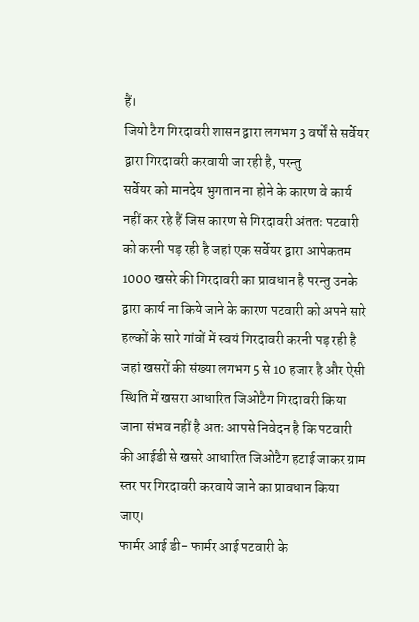हैं।
जियो टैग गिरदावरी शासन द्वारा लगभग 3 वर्षों से सर्वेयर द्वारा गिरदावरी करवायी जा रही है, परन्तु
सर्वेयर को मानदेय भुगतान ना होने के कारण वे कार्य नहीं कर रहे हैं जिस कारण से गिरदावरी अंततः पटवारी को करनी पड़ रही है जहां एक सर्वेयर द्वारा आपेकतम 1000 खसरे की गिरदावरी का प्रावधान है परन्तु उनके द्वारा कार्य ना किये जाने के कारण पटवारी को अपने सारे हल्कों के सारे गांवों में स्वयं गिरदावरी करनी पड़ रही है जहां खसरों की संख्या लगभग 5 से 10 हजार है और ऐसी स्थिति में खसरा आधारित जिओटैग गिरदावरी किया जाना संभव नहीं है अतः आपसे निवेदन है कि पटवारी की आईडी से खसरे आधारित जिओटैग हटाई जाकर ग्राम स्तर पर गिरदावरी करवाये जाने का प्रावधान किया जाए।
फार्मर आई डी- फार्मर आई पटवारी के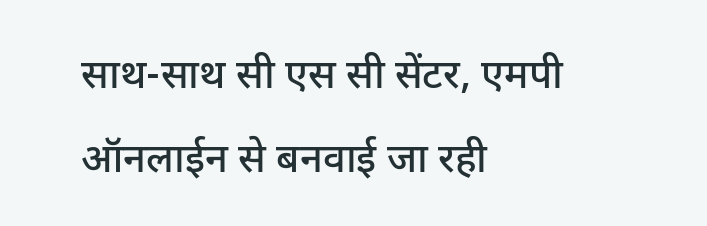साथ-साथ सी एस सी सेंटर, एमपी ऑनलाईन से बनवाई जा रही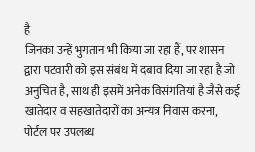है
जिनका उन्हें भुगतान भी किया जा रहा हैं, पर शासन द्वारा पटवारी को इस संबंध में दबाव दिया जा रहा है जो अनुचित है, साथ ही इसमें अनेक विसंगतियां है जैसे कई खातेदार व सहखातेदारों का अन्यत्र निवास करना, पोर्टल पर उपलब्ध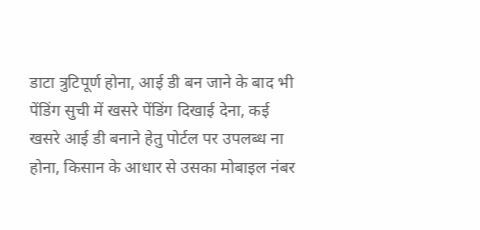डाटा त्रुटिपूर्ण होना, आई डी बन जाने के बाद भी पेंडिंग सुची में खसरे पेंडिंग दिखाई देना, कई खसरे आई डी बनाने हेतु पोर्टल पर उपलब्ध ना होना, किसान के आधार से उसका मोबाइल नंबर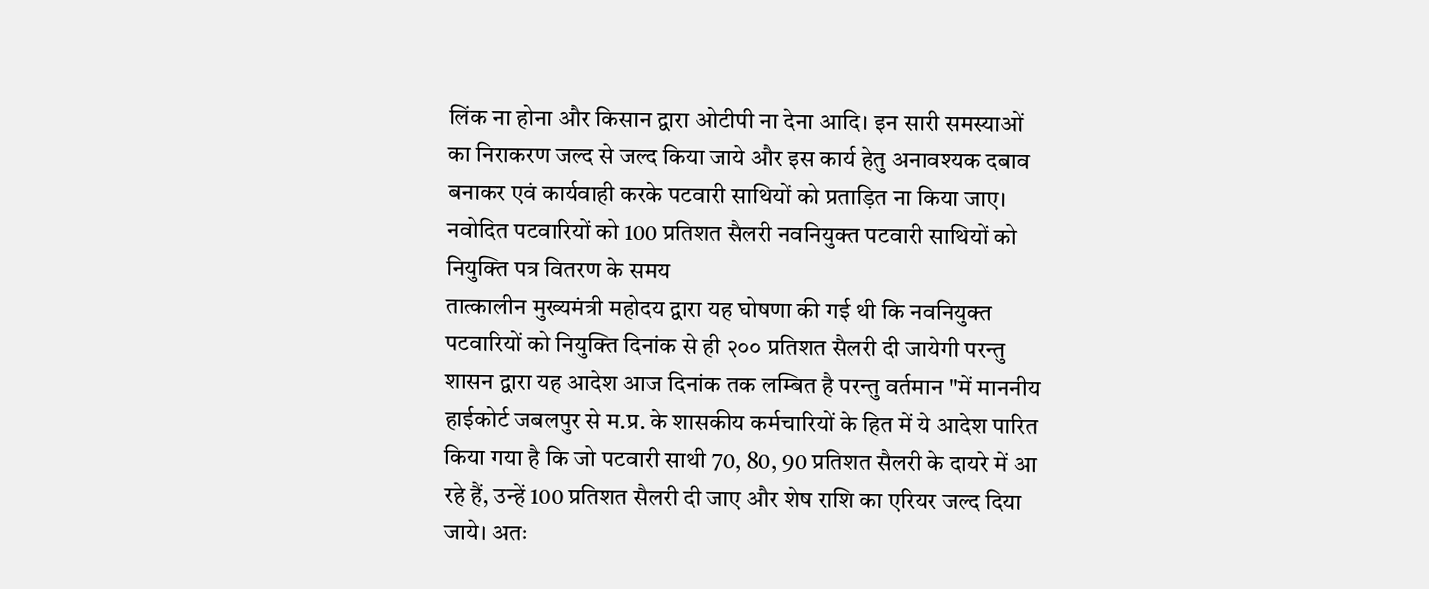लिंक ना होना और किसान द्वारा ओटीपी ना देना आदि। इन सारी समस्याओं का निराकरण जल्द से जल्द किया जाये और इस कार्य हेतु अनावश्यक दबाव बनाकर एवं कार्यवाही करके पटवारी साथियों को प्रताड़ित ना किया जाए।
नवोदित पटवारियों को 100 प्रतिशत सैलरी नवनियुक्त पटवारी साथियों को नियुक्ति पत्र वितरण के समय
तात्कालीन मुख्यमंत्री महोदय द्वारा यह घोषणा की गई थी कि नवनियुक्त पटवारियों को नियुक्ति दिनांक से ही २०० प्रतिशत सैलरी दी जायेगी परन्तु शासन द्वारा यह आदेश आज दिनांक तक लम्बित है परन्तु वर्तमान "में माननीय हाईकोर्ट जबलपुर से म.प्र. के शासकीय कर्मचारियों के हित में ये आदेश पारित किया गया है कि जो पटवारी साथी 70, 80, 90 प्रतिशत सैलरी के दायरे में आ रहे हैं, उन्हें 100 प्रतिशत सैलरी दी जाए और शेष राशि का एरियर जल्द दिया जाये। अतः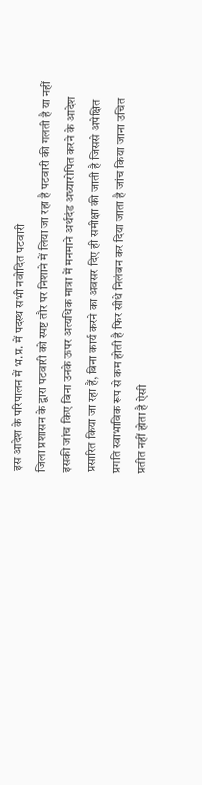इस आदेश के परिपालन में भ.प्र. में पदस्थ सभी नवोदित पटवारी
जिला प्रशासन के द्वारा पटवारी को स्पष्ट तौर पर निशाने में लिया जा रहा है पटवारी की गलती है या नहीं इसकी जांच किए बिना उनके ऊपर अत्यधिक मात्रा में मनमाने अर्थदंड अध्यारोपित करने के आदेश प्रसारित किया जा रहा हैं, बिना कार्य करने का अवसर दिए ही समीक्षा की जाती है जिससे अपेक्षित प्रगति स्वाभाविक रूप से कम होती है फिर सीधे निलंबन कर दिया जाता है जांच किया जाना उचित प्रतीत नहीं होता है ऐसी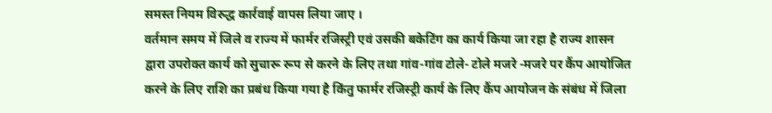समस्त नियम विरुद्ध कार्रवाई वापस लिया जाए ।
वर्तमान समय में जिले व राज्य में फार्मर रजिस्ट्री एवं उसकी बकेटिंग का कार्य किया जा रहा है राज्य शासन द्वारा उपरोक्त कार्य को सुचारू रूप से करने के लिए तथा गांव-गांव टोले- टोले मजरे -मजरे पर कैंप आयोजित करने के लिए राशि का प्रबंध किया गया है किंतु फार्मर रजिस्ट्री कार्य के लिए कैंप आयोजन के संबंध में जिला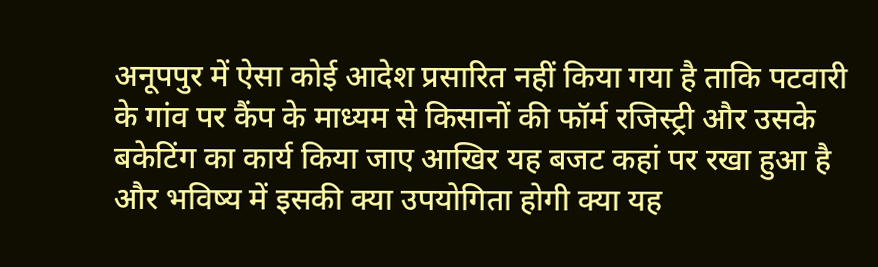अनूपपुर में ऐसा कोई आदेश प्रसारित नहीं किया गया है ताकि पटवारी के गांव पर कैंप के माध्यम से किसानों की फॉर्म रजिस्ट्री और उसके बकेटिंग का कार्य किया जाए आखिर यह बजट कहां पर रखा हुआ है और भविष्य में इसकी क्या उपयोगिता होगी क्या यह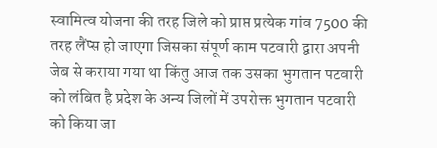स्वामित्व योजना की तरह जिले को प्राप्त प्रत्येक गांव 7500 की तरह लैंप्स हो जाएगा जिसका संपूर्ण काम पटवारी द्वारा अपनी जेब से कराया गया था किंतु आज तक उसका भुगतान पटवारी को लंबित है प्रदेश के अन्य जिलों में उपरोक्त भुगतान पटवारी को किया जा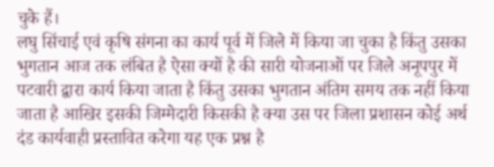चुके हैं।
लघु सिंचाई एवं कृषि संगना का कार्य पूर्व में जिले में किया जा चुका है किंतु उसका भुगतान आज तक लंबित है ऐसा क्यों है की सारी योजनाओं पर जिले अनूपपुर में पटवारी द्वारा कार्य किया जाता है किंतु उसका भुगतान अंतिम समय तक नहीं किया जाता है आखिर इसकी जिम्मेदारी किसकी है क्या उस पर जिला प्रशासन कोई अर्थ दंड कार्यवाही प्रस्तावित करेगा यह एक प्रश्न है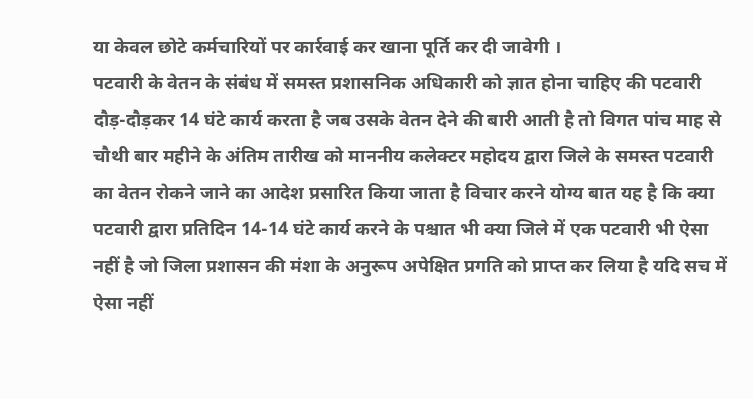या केवल छोटे कर्मचारियों पर कार्रवाई कर खाना पूर्ति कर दी जावेगी ।
पटवारी के वेतन के संबंध में समस्त प्रशासनिक अधिकारी को ज्ञात होना चाहिए की पटवारी दौड़-दौड़कर 14 घंटे कार्य करता है जब उसके वेतन देने की बारी आती है तो विगत पांच माह से चौथी बार महीने के अंतिम तारीख को माननीय कलेक्टर महोदय द्वारा जिले के समस्त पटवारी का वेतन रोकने जाने का आदेश प्रसारित किया जाता है विचार करने योग्य बात यह है कि क्या पटवारी द्वारा प्रतिदिन 14-14 घंटे कार्य करने के पश्चात भी क्या जिले में एक पटवारी भी ऐसा नहीं है जो जिला प्रशासन की मंशा के अनुरूप अपेक्षित प्रगति को प्राप्त कर लिया है यदि सच में ऐसा नहीं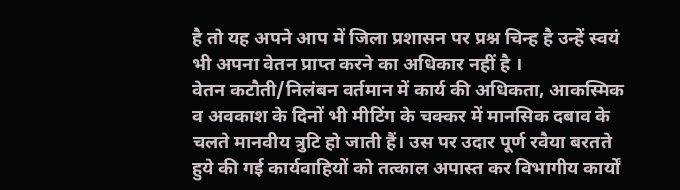है तो यह अपने आप में जिला प्रशासन पर प्रश्न चिन्ह है उन्हें स्वयं भी अपना वेतन प्राप्त करने का अधिकार नहीं है ।
वेतन कटौती/निलंबन वर्तमान में कार्य की अधिकता, आकस्मिक व अवकाश के दिनों भी मीटिंग के चक्कर में मानसिक दबाव के चलते मानवीय त्रुटि हो जाती हैं। उस पर उदार पूर्ण रवैया बरतते हुये की गई कार्यवाहियों को तत्काल अपास्त कर विभागीय कार्यों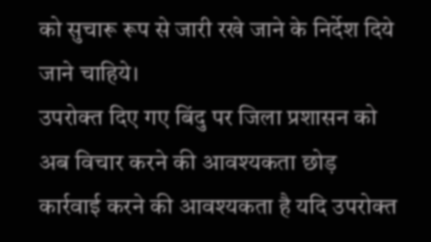को सुचारू रूप से जारी रखे जाने के निर्देश दिये जाने चाहिये।
उपरोक्त दिए गए बिंदु पर जिला प्रशासन को अब विचार करने की आवश्यकता छोड़ कार्रवाई करने की आवश्यकता है यदि उपरोक्त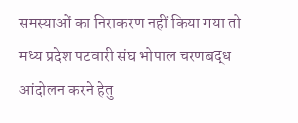समस्याओं का निराकरण नहीं किया गया तो मध्य प्रदेश पटवारी संघ भोपाल चरणबद्ध आंदोलन करने हेतु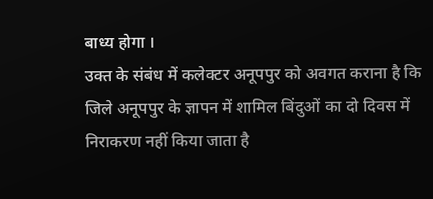बाध्य होगा ।
उक्त के संबंध में कलेक्टर अनूपपुर को अवगत कराना है कि जिले अनूपपुर के ज्ञापन में शामिल बिंदुओं का दो दिवस में निराकरण नहीं किया जाता है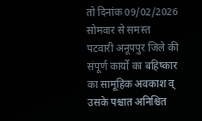तो दिनांक 09/02/2026 सोमवार से समस्त पटवारी अनूपपुर जिले की संपूर्ण कार्यों का बहिष्कार का सामूहिक अवकाश व् उसके पश्चात अनिश्चित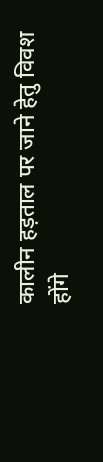कालीन हड़ताल पर जाने हेतु विवश होंगे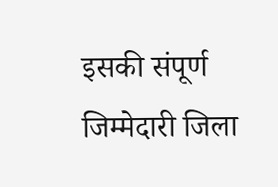इसकी संपूर्ण जिम्मेदारी जिला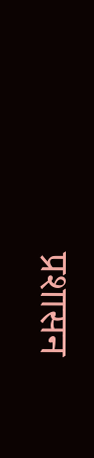प्रशासन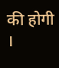की होगी ।